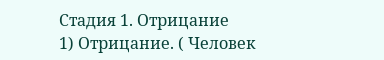Стадия 1. Отрицание
1) Отрицание. ( Человек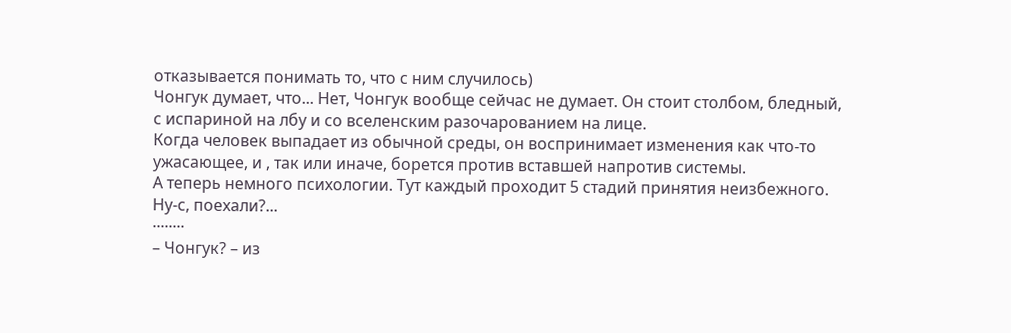отказывается понимать то, что с ним случилось)
Чонгук думает, что... Нет, Чонгук вообще сейчас не думает. Он стоит столбом, бледный, с испариной на лбу и со вселенским разочарованием на лице.
Когда человек выпадает из обычной среды, он воспринимает изменения как что-то ужасающее, и , так или иначе, борется против вставшей напротив системы.
А теперь немного психологии. Тут каждый проходит 5 стадий принятия неизбежного. Ну-с, поехали?...
········
– Чонгук? – из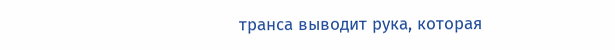транса выводит рука, которая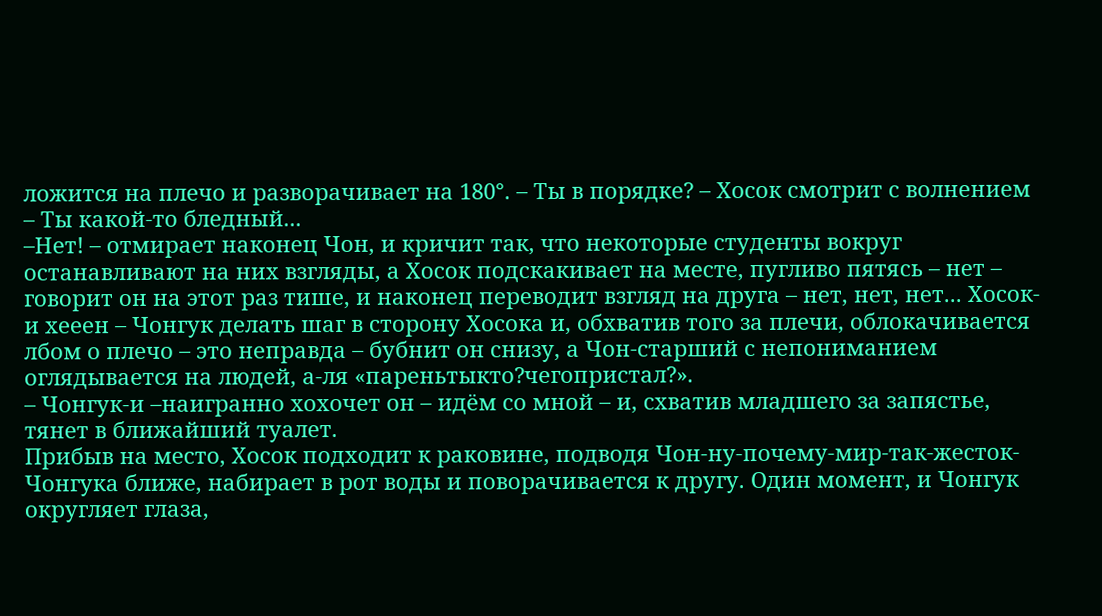ложится на плечо и разворачивает на 180°. – Ты в порядке? – Хосок смотрит с волнением – Ты какой-то бледный...
–Нет! – отмирает наконец Чон, и кричит так, что некоторые студенты вокруг останавливают на них взгляды, а Хосок подскакивает на месте, пугливо пятясь – нет – говорит он на этот раз тише, и наконец переводит взгляд на друга – нет, нет, нет... Хосок-и хееен – Чонгук делать шаг в сторону Хосока и, обхватив того за плечи, облокачивается лбом о плечо – это неправда – бубнит он снизу, а Чон-старший с непониманием оглядывается на людей, а-ля «пареньтыкто?чегопристал?».
– Чонгук-и –наигранно хохочет он – идём со мной – и, схватив младшего за запястье, тянет в ближайший туалет.
Прибыв на место, Хосок подходит к раковине, подводя Чон-ну-почему-мир-так-жесток-Чонгука ближе, набирает в рот воды и поворачивается к другу. Один момент, и Чонгук округляет глаза,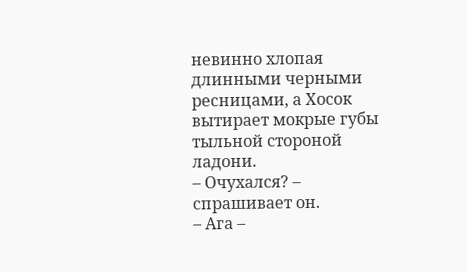невинно хлопая длинными черными ресницами, а Хосок вытирает мокрые губы тыльной стороной ладони.
– Очухался? – спрашивает он.
– Ага –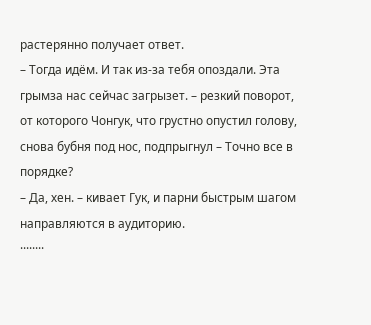растерянно получает ответ.
– Тогда идём. И так из-за тебя опоздали. Эта грымза нас сейчас загрызет. – резкий поворот, от которого Чонгук, что грустно опустил голову, снова бубня под нос, подпрыгнул – Точно все в порядке?
– Да, хен. – кивает Гук, и парни быстрым шагом направляются в аудиторию.
········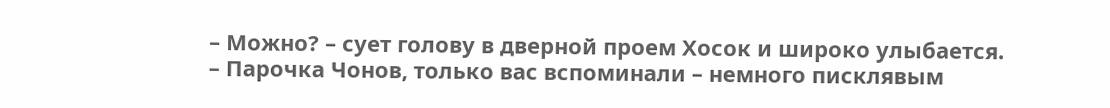– Можно? – сует голову в дверной проем Хосок и широко улыбается.
– Парочка Чонов, только вас вспоминали – немного писклявым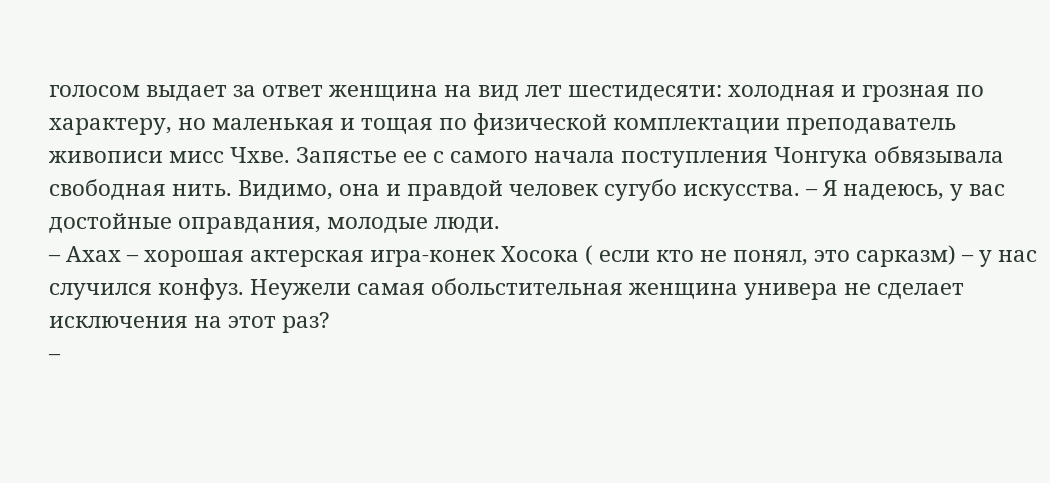голосом выдает за ответ женщина на вид лет шестидесяти: холодная и грозная по характеру, но маленькая и тощая по физической комплектации преподаватель живописи мисс Чхве. Запястье ее с самого начала поступления Чонгука обвязывала свободная нить. Видимо, она и правдой человек сугубо искусства. – Я надеюсь, у вас достойные оправдания, молодые люди.
– Ахах – хорошая актерская игра-конек Хосока ( если кто не понял, это сарказм) – у нас случился конфуз. Неужели самая обольстительная женщина универа не сделает исключения на этот раз?
–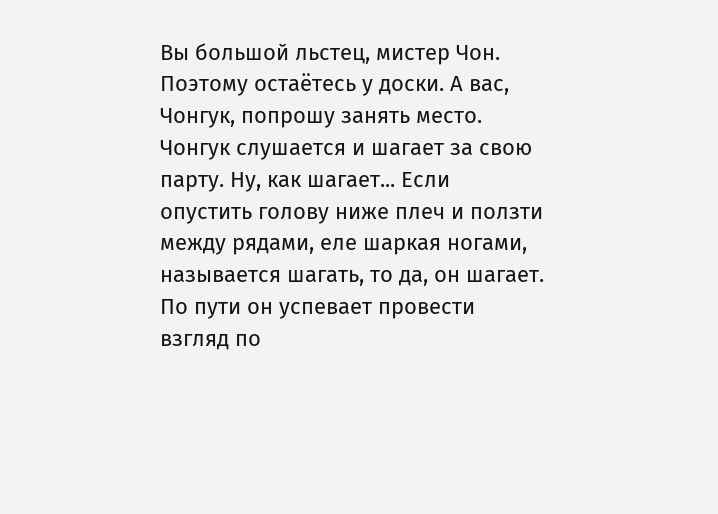Вы большой льстец, мистер Чон. Поэтому остаётесь у доски. А вас, Чонгук, попрошу занять место.
Чонгук слушается и шагает за свою парту. Ну, как шагает... Если опустить голову ниже плеч и ползти между рядами, еле шаркая ногами, называется шагать, то да, он шагает. По пути он успевает провести взгляд по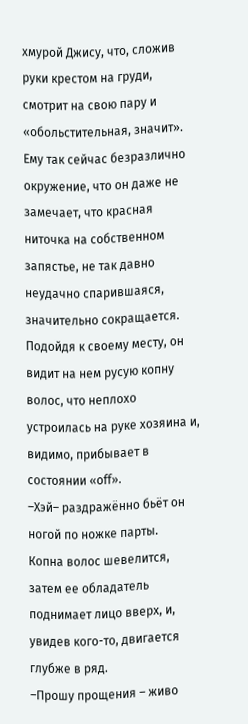хмурой Джису, что, сложив руки крестом на груди, смотрит на свою пару и «обольстительная, значит». Ему так сейчас безразлично окружение, что он даже не замечает, что красная ниточка на собственном запястье, не так давно неудачно спарившаяся, значительно сокращается. Подойдя к своему месту, он видит на нем русую копну волос, что неплохо устроилась на руке хозяина и, видимо, прибывает в состоянии «off».
–Хэй– раздражённо бьёт он ногой по ножке парты.
Копна волос шевелится, затем ее обладатель поднимает лицо вверх, и, увидев кого-то, двигается глубже в ряд.
–Прошу прощения – живо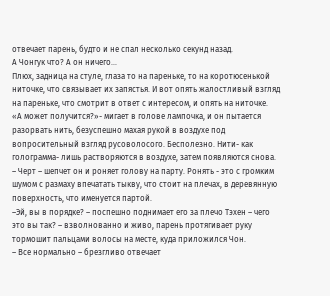отвечает парень, будто и не спал несколько секунд назад.
А Чонгук что? А он ничего...
Плюх, задница на стуле, глаза то на пареньке, то на коротюсенькой ниточке, что связывает их запястья. И вот опять жалостливый взгляд на пареньке, что смотрит в ответ с интересом, и опять на ниточке.
«А может получится?»- мигает в голове лампочка, и он пытается разорвать нить, безуспешно махая рукой в воздухе под вопросительный взгляд русоволосого. Бесполезно. Нити- как голограмма- лишь растворяются в воздухе, затем появляются снова.
– Черт – шепчет он и роняет голову на парту. Ронять - это с громким шумом с размаху впечатать тыкву, что стоит на плечах, в деревянную поверхность, что именуется партой.
–Эй, вы в порядке? – поспешно поднимает его за плечо Тэхен – чего это вы так? – взволнованно и живо, парень протягивает руку тормошит пальцами волосы на месте, куда приложился Чон.
– Все нормально – брезгливо отвечает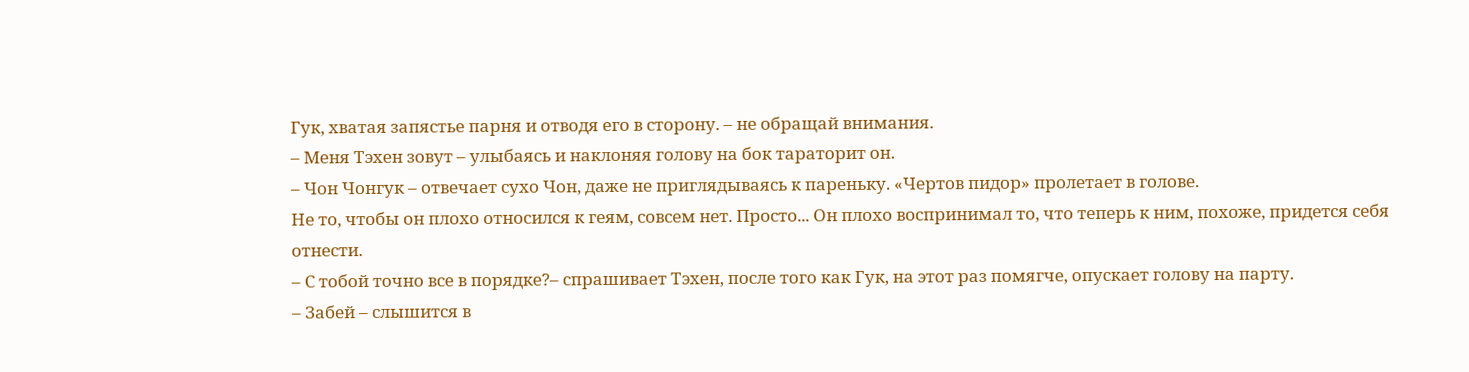Гук, хватая запястье парня и отводя его в сторону. – не обращай внимания.
– Меня Тэхен зовут – улыбаясь и наклоняя голову на бок тараторит он.
– Чон Чонгук – отвечает сухо Чон, даже не приглядываясь к пареньку. «Чертов пидор» пролетает в голове.
Не то, чтобы он плохо относился к геям, совсем нет. Просто... Он плохо воспринимал то, что теперь к ним, похоже, придется себя отнести.
– С тобой точно все в порядке?– спрашивает Тэхен, после того как Гук, на этот раз помягче, опускает голову на парту.
– Забей – слышится в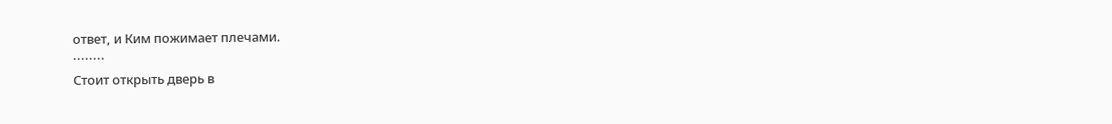ответ, и Ким пожимает плечами.
········
Стоит открыть дверь в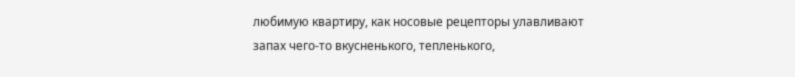любимую квартиру, как носовые рецепторы улавливают запах чего-то вкусненького, тепленького,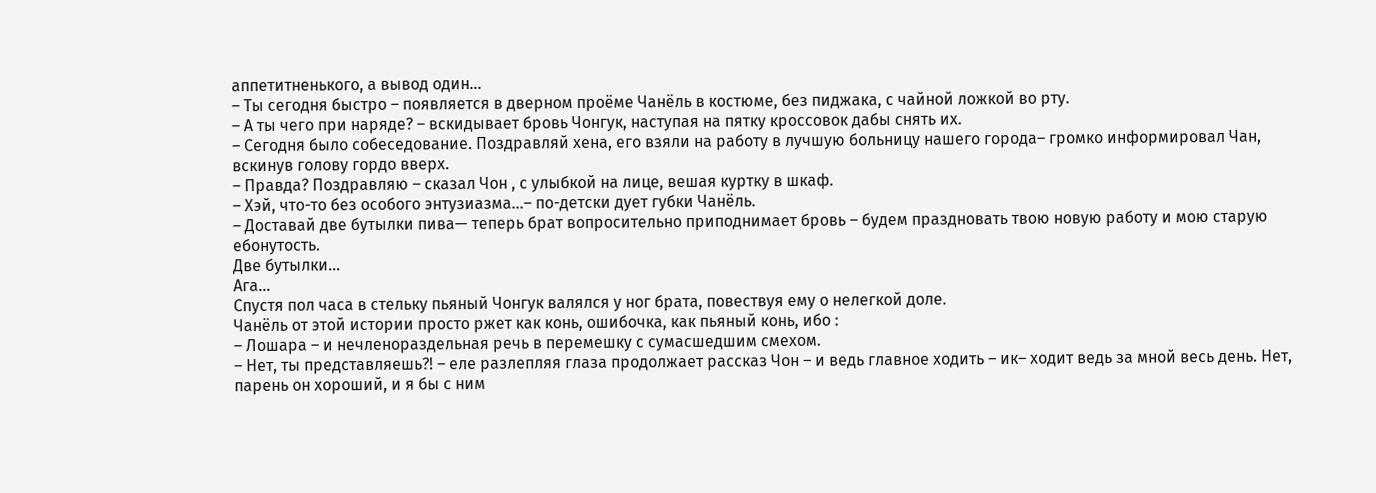аппетитненького, а вывод один...
– Ты сегодня быстро – появляется в дверном проёме Чанёль в костюме, без пиджака, с чайной ложкой во рту.
– А ты чего при наряде? – вскидывает бровь Чонгук, наступая на пятку кроссовок дабы снять их.
– Сегодня было собеседование. Поздравляй хена, его взяли на работу в лучшую больницу нашего города– громко информировал Чан, вскинув голову гордо вверх.
– Правда? Поздравляю – сказал Чон , с улыбкой на лице, вешая куртку в шкаф.
– Хэй, что-то без особого энтузиазма...– по-детски дует губки Чанёль.
– Доставай две бутылки пива— теперь брат вопросительно приподнимает бровь – будем праздновать твою новую работу и мою старую ебонутость.
Две бутылки...
Ага...
Спустя пол часа в стельку пьяный Чонгук валялся у ног брата, повествуя ему о нелегкой доле.
Чанёль от этой истории просто ржет как конь, ошибочка, как пьяный конь, ибо :
– Лошара – и нечленораздельная речь в перемешку с сумасшедшим смехом.
– Нет, ты представляешь?! – еле разлепляя глаза продолжает рассказ Чон – и ведь главное ходить – ик– ходит ведь за мной весь день. Нет, парень он хороший, и я бы с ним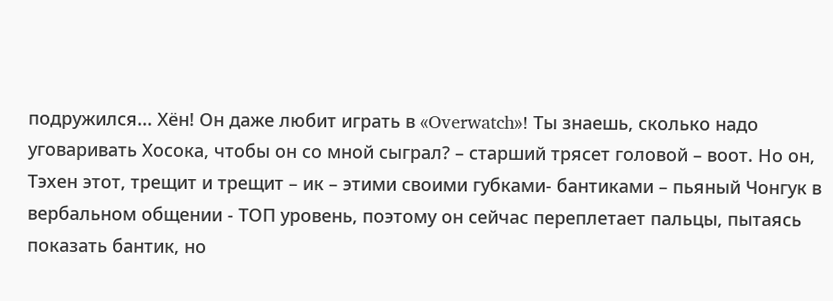подружился... Хён! Он даже любит играть в «Overwatch»! Ты знаешь, сколько надо уговаривать Хосока, чтобы он со мной сыграл? – старший трясет головой – воот. Но он, Тэхен этот, трещит и трещит – ик – этими своими губками- бантиками – пьяный Чонгук в вербальном общении - ТОП уровень, поэтому он сейчас переплетает пальцы, пытаясь показать бантик, но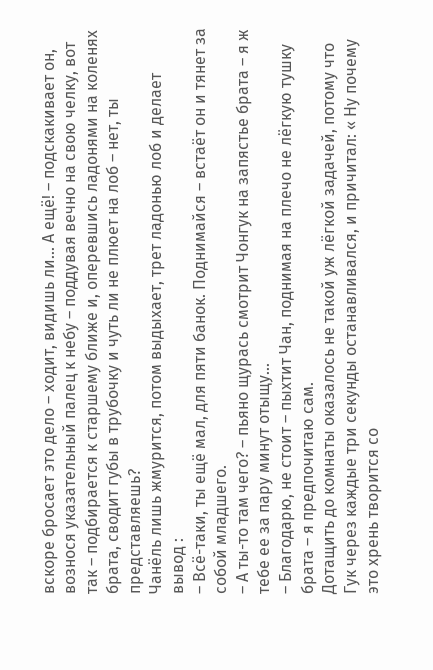вскоре бросает это дело – ходит, видишь ли... А ещё! – подскакивает он, вознося указательный палец к небу – поддувая вечно на свою челку, вот так – подбирается к старшему ближе и, оперевшись ладонями на коленях брата, сводит губы в трубочку и чуть ли не плюет на лоб – нет, ты представляешь?
Чанёль лишь жмурится, потом выдыхает, трет ладонью лоб и делает вывод :
– Всё-таки, ты ещё мал, для пяти банок. Поднимайся – встаёт он и тянет за собой младшего.
– А ты-то там чего? – пьяно щурась смотрит Чонгук на запястье брата – я ж тебе ее за пару минут отыщу...
– Благодарю, не стоит – пыхтит Чан, поднимая на плечо не лёгкую тушку брата – я предпочитаю сам.
Дотащить до комнаты оказалось не такой уж лёгкой задачей, потому что Гук через каждые три секунды останавливался, и причитал: « Ну почему это хрень творится со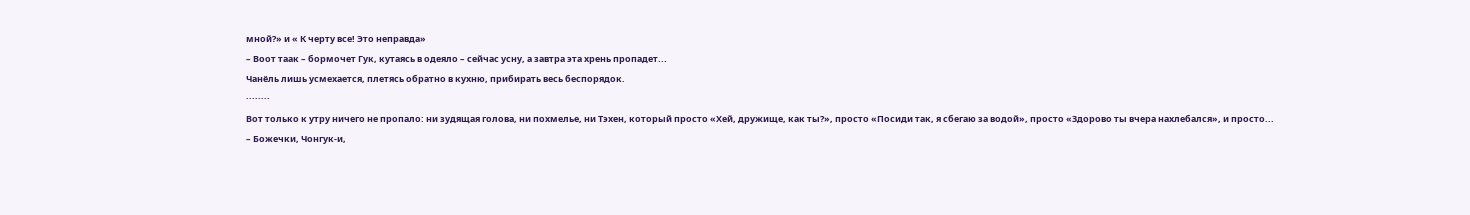мной?» и « К черту все! Это неправда»
– Воот таак – бормочет Гук, кутаясь в одеяло – сейчас усну, а завтра эта хрень пропадет...
Чанёль лишь усмехается, плетясь обратно в кухню, прибирать весь беспорядок.
········
Вот только к утру ничего не пропало: ни зудящая голова, ни похмелье, ни Тэхен, который просто «Хей, дружище, как ты?», просто «Посиди так, я сбегаю за водой», просто «Здорово ты вчера нахлебался», и просто...
– Божечки, Чонгук-и,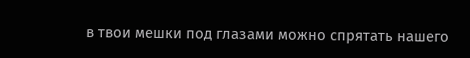в твои мешки под глазами можно спрятать нашего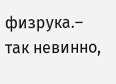физрука.– так невинно,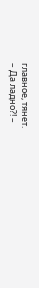главное, тянет.
– Да ладно?! –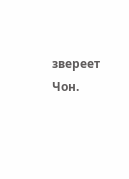звереет Чон.